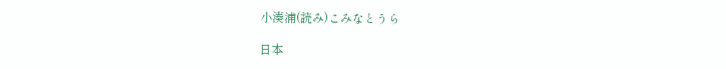小湊浦(読み)こみなとうら

日本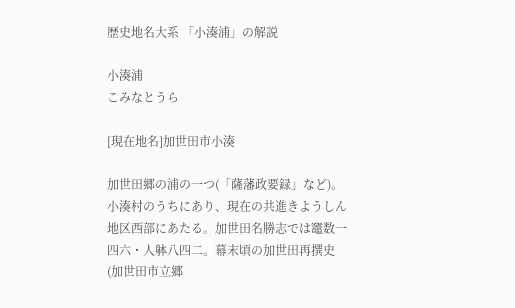歴史地名大系 「小湊浦」の解説

小湊浦
こみなとうら

[現在地名]加世田市小湊

加世田郷の浦の一つ(「薩藩政要録」など)。小湊村のうちにあり、現在の共進きようしん地区西部にあたる。加世田名勝志では竈数一四六・人躰八四二。幕末頃の加世田再撰史(加世田市立郷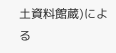土資料館蔵)による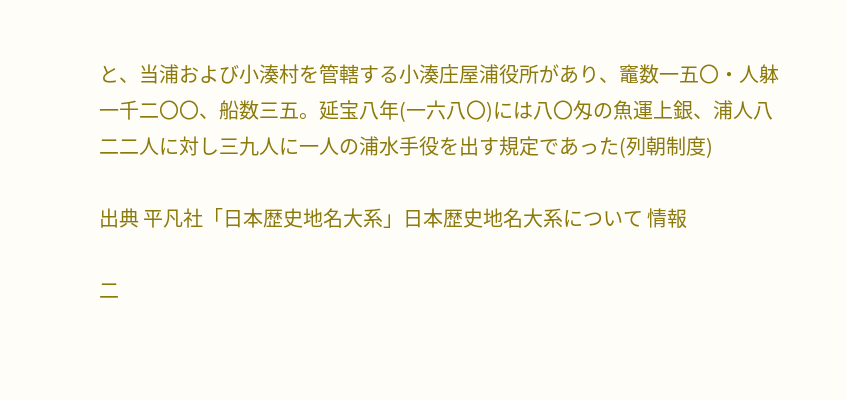と、当浦および小湊村を管轄する小湊庄屋浦役所があり、竈数一五〇・人躰一千二〇〇、船数三五。延宝八年(一六八〇)には八〇匁の魚運上銀、浦人八二二人に対し三九人に一人の浦水手役を出す規定であった(列朝制度)

出典 平凡社「日本歴史地名大系」日本歴史地名大系について 情報

二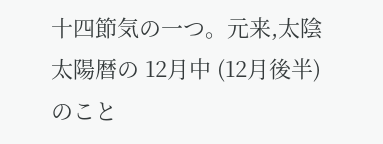十四節気の一つ。元来,太陰太陽暦の 12月中 (12月後半) のこと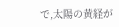で,太陽の黄経が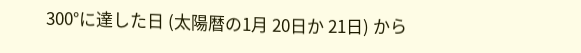300°に達した日 (太陽暦の1月 20日か 21日) から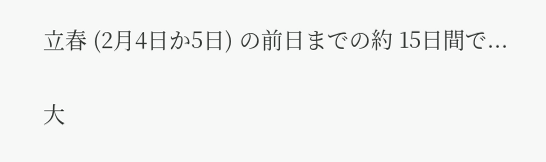立春 (2月4日か5日) の前日までの約 15日間で...

大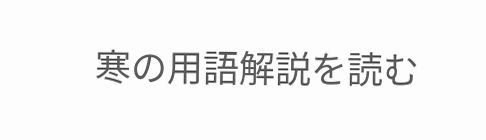寒の用語解説を読む